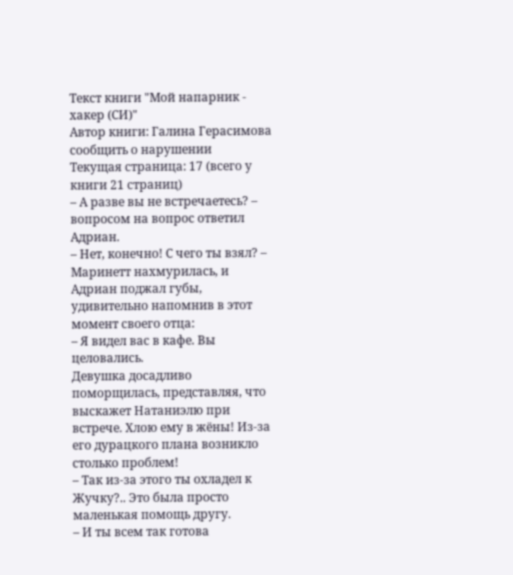Текст книги "Мой напарник - хакер (СИ)"
Автор книги: Галина Герасимова
сообщить о нарушении
Текущая страница: 17 (всего у книги 21 страниц)
– А разве вы не встречаетесь? – вопросом на вопрос ответил Адриан.
– Нет, конечно! С чего ты взял? – Маринетт нахмурилась, и Адриан поджал губы, удивительно напомнив в этот момент своего отца:
– Я видел вас в кафе. Вы целовались.
Девушка досадливо поморщилась, представляя, что выскажет Натаниэлю при встрече. Хлою ему в жёны! Из-за его дурацкого плана возникло столько проблем!
– Так из-за этого ты охладел к Жучку?.. Это была просто маленькая помощь другу.
– И ты всем так готова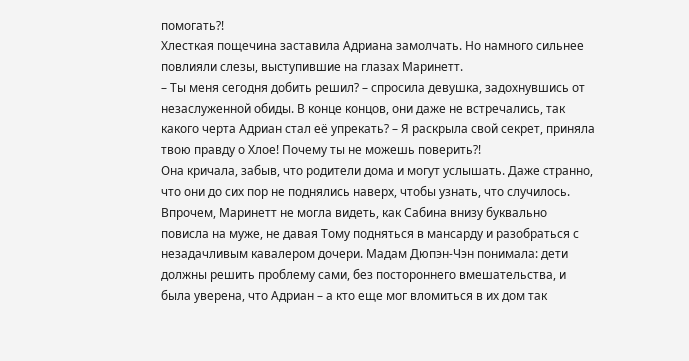помогать?!
Хлесткая пощечина заставила Адриана замолчать. Но намного сильнее повлияли слезы, выступившие на глазах Маринетт.
– Ты меня сегодня добить решил? – спросила девушка, задохнувшись от незаслуженной обиды. В конце концов, они даже не встречались, так какого черта Адриан стал её упрекать? – Я раскрыла свой секрет, приняла твою правду о Хлое! Почему ты не можешь поверить?!
Она кричала, забыв, что родители дома и могут услышать. Даже странно, что они до сих пор не поднялись наверх, чтобы узнать, что случилось. Впрочем, Маринетт не могла видеть, как Сабина внизу буквально повисла на муже, не давая Тому подняться в мансарду и разобраться с незадачливым кавалером дочери. Мадам Дюпэн-Чэн понимала: дети должны решить проблему сами, без постороннего вмешательства, и была уверена, что Адриан – а кто еще мог вломиться в их дом так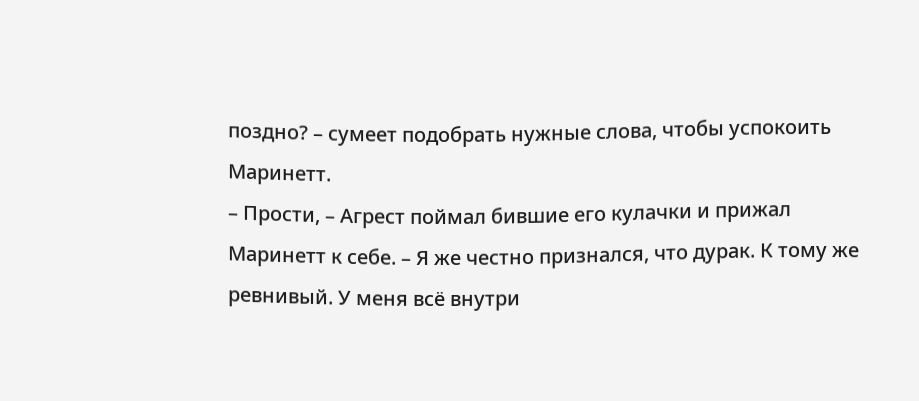поздно? – сумеет подобрать нужные слова, чтобы успокоить Маринетт.
– Прости, – Агрест поймал бившие его кулачки и прижал Маринетт к себе. – Я же честно признался, что дурак. К тому же ревнивый. У меня всё внутри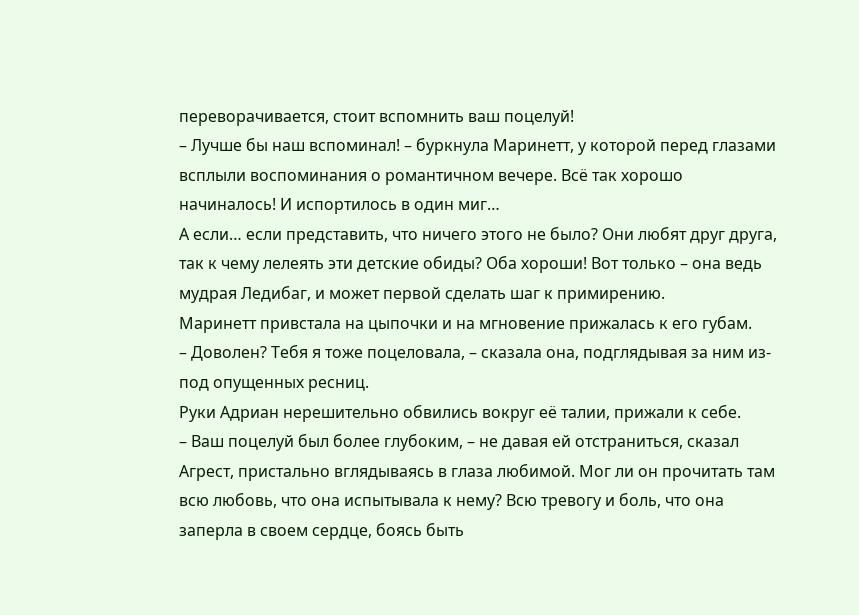переворачивается, стоит вспомнить ваш поцелуй!
– Лучше бы наш вспоминал! – буркнула Маринетт, у которой перед глазами всплыли воспоминания о романтичном вечере. Всё так хорошо начиналось! И испортилось в один миг…
А если… если представить, что ничего этого не было? Они любят друг друга, так к чему лелеять эти детские обиды? Оба хороши! Вот только – она ведь мудрая Ледибаг, и может первой сделать шаг к примирению.
Маринетт привстала на цыпочки и на мгновение прижалась к его губам.
– Доволен? Тебя я тоже поцеловала, – сказала она, подглядывая за ним из-под опущенных ресниц.
Руки Адриан нерешительно обвились вокруг её талии, прижали к себе.
– Ваш поцелуй был более глубоким, – не давая ей отстраниться, сказал Агрест, пристально вглядываясь в глаза любимой. Мог ли он прочитать там всю любовь, что она испытывала к нему? Всю тревогу и боль, что она заперла в своем сердце, боясь быть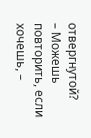отвергнутой?
– Можешь повторить, если хочешь, –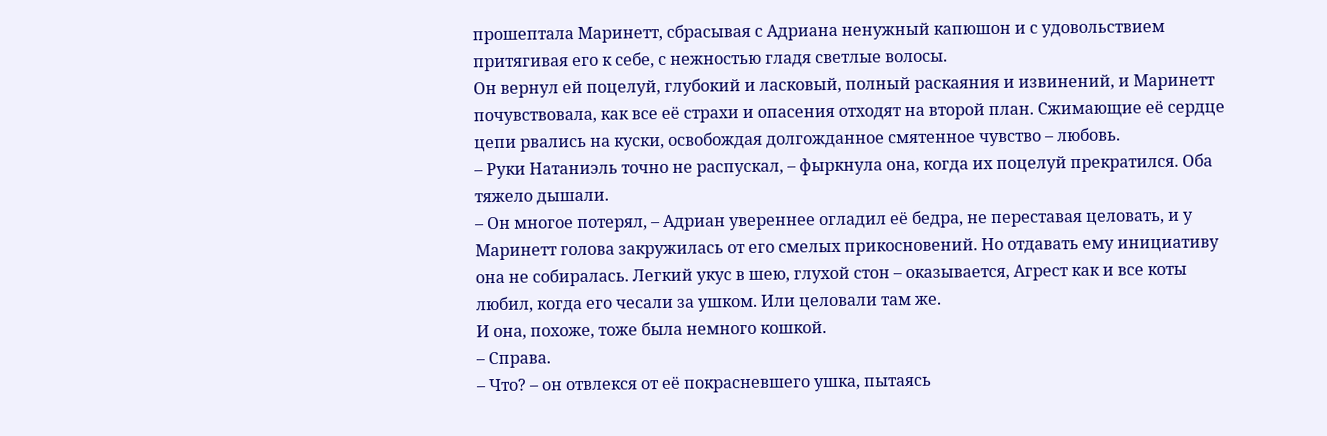прошептала Маринетт, сбрасывая с Адриана ненужный капюшон и с удовольствием притягивая его к себе, с нежностью гладя светлые волосы.
Он вернул ей поцелуй, глубокий и ласковый, полный раскаяния и извинений, и Маринетт почувствовала, как все её страхи и опасения отходят на второй план. Сжимающие её сердце цепи рвались на куски, освобождая долгожданное смятенное чувство – любовь.
– Руки Натаниэль точно не распускал, – фыркнула она, когда их поцелуй прекратился. Оба тяжело дышали.
– Он многое потерял, – Адриан увереннее огладил её бедра, не переставая целовать, и у Маринетт голова закружилась от его смелых прикосновений. Но отдавать ему инициативу она не собиралась. Легкий укус в шею, глухой стон – оказывается, Агрест как и все коты любил, когда его чесали за ушком. Или целовали там же.
И она, похоже, тоже была немного кошкой.
– Справа.
– Что? – он отвлекся от её покрасневшего ушка, пытаясь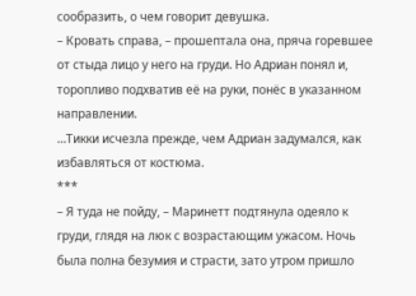сообразить, о чем говорит девушка.
– Кровать справа, – прошептала она, пряча горевшее от стыда лицо у него на груди. Но Адриан понял и, торопливо подхватив её на руки, понёс в указанном направлении.
…Тикки исчезла прежде, чем Адриан задумался, как избавляться от костюма.
***
– Я туда не пойду, – Маринетт подтянула одеяло к груди, глядя на люк с возрастающим ужасом. Ночь была полна безумия и страсти, зато утром пришло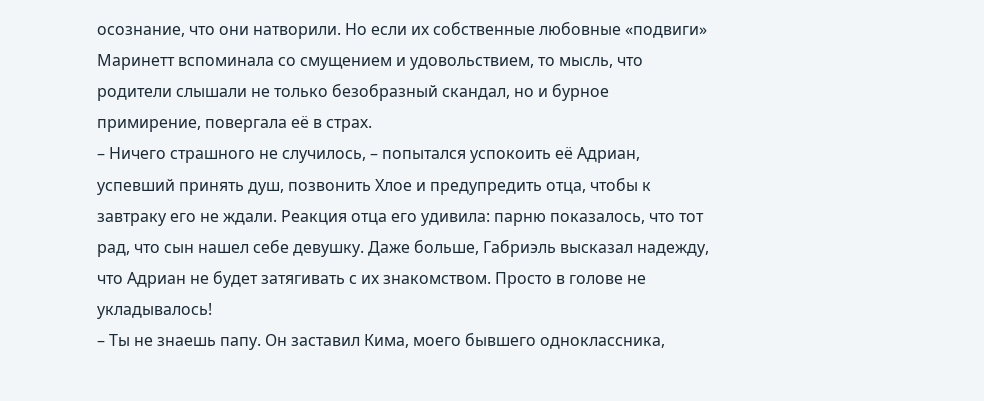осознание, что они натворили. Но если их собственные любовные «подвиги» Маринетт вспоминала со смущением и удовольствием, то мысль, что родители слышали не только безобразный скандал, но и бурное примирение, повергала её в страх.
– Ничего страшного не случилось, – попытался успокоить её Адриан, успевший принять душ, позвонить Хлое и предупредить отца, чтобы к завтраку его не ждали. Реакция отца его удивила: парню показалось, что тот рад, что сын нашел себе девушку. Даже больше, Габриэль высказал надежду, что Адриан не будет затягивать с их знакомством. Просто в голове не укладывалось!
– Ты не знаешь папу. Он заставил Кима, моего бывшего одноклассника,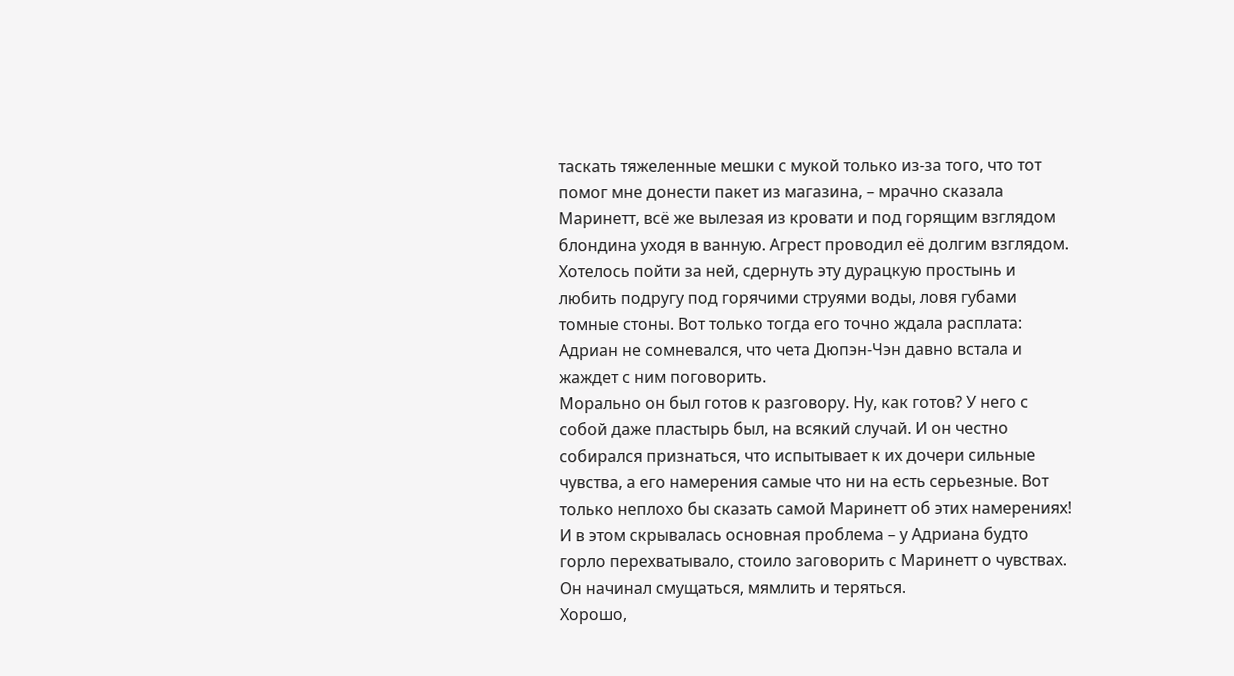таскать тяжеленные мешки с мукой только из-за того, что тот помог мне донести пакет из магазина, – мрачно сказала Маринетт, всё же вылезая из кровати и под горящим взглядом блондина уходя в ванную. Агрест проводил её долгим взглядом. Хотелось пойти за ней, сдернуть эту дурацкую простынь и любить подругу под горячими струями воды, ловя губами томные стоны. Вот только тогда его точно ждала расплата: Адриан не сомневался, что чета Дюпэн-Чэн давно встала и жаждет с ним поговорить.
Морально он был готов к разговору. Ну, как готов? У него с собой даже пластырь был, на всякий случай. И он честно собирался признаться, что испытывает к их дочери сильные чувства, а его намерения самые что ни на есть серьезные. Вот только неплохо бы сказать самой Маринетт об этих намерениях! И в этом скрывалась основная проблема – у Адриана будто горло перехватывало, стоило заговорить с Маринетт о чувствах. Он начинал смущаться, мямлить и теряться.
Хорошо,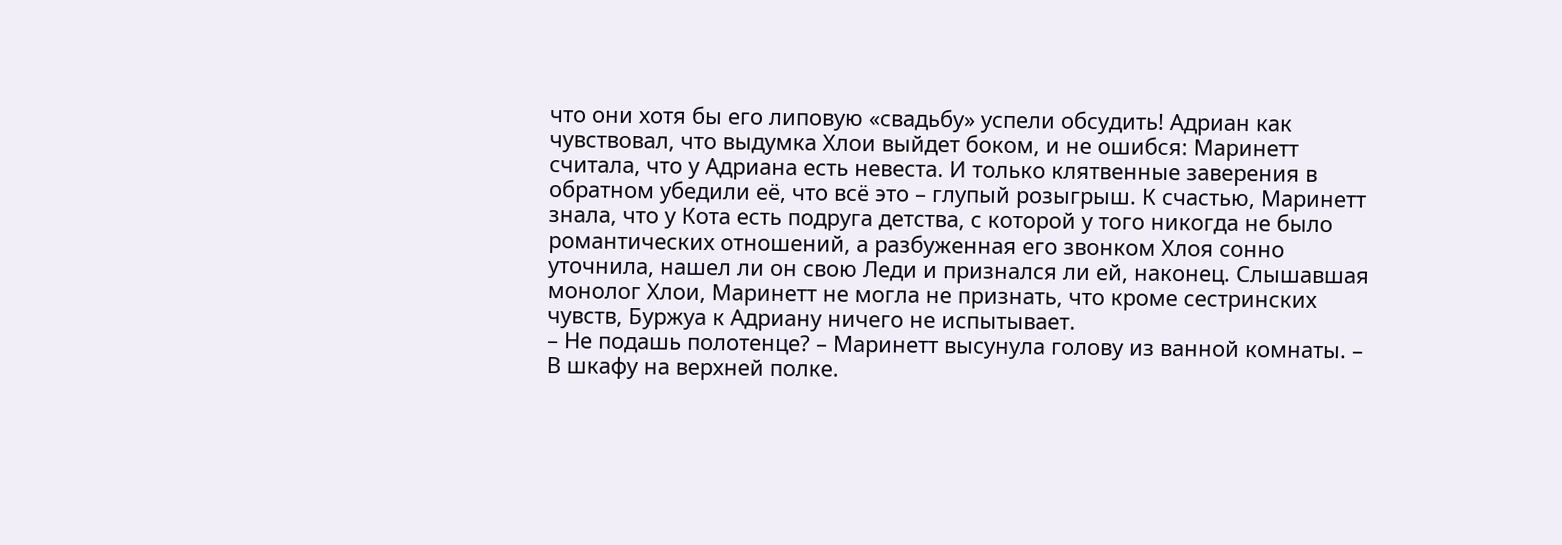что они хотя бы его липовую «свадьбу» успели обсудить! Адриан как чувствовал, что выдумка Хлои выйдет боком, и не ошибся: Маринетт считала, что у Адриана есть невеста. И только клятвенные заверения в обратном убедили её, что всё это – глупый розыгрыш. К счастью, Маринетт знала, что у Кота есть подруга детства, с которой у того никогда не было романтических отношений, а разбуженная его звонком Хлоя сонно уточнила, нашел ли он свою Леди и признался ли ей, наконец. Слышавшая монолог Хлои, Маринетт не могла не признать, что кроме сестринских чувств, Буржуа к Адриану ничего не испытывает.
– Не подашь полотенце? – Маринетт высунула голову из ванной комнаты. – В шкафу на верхней полке.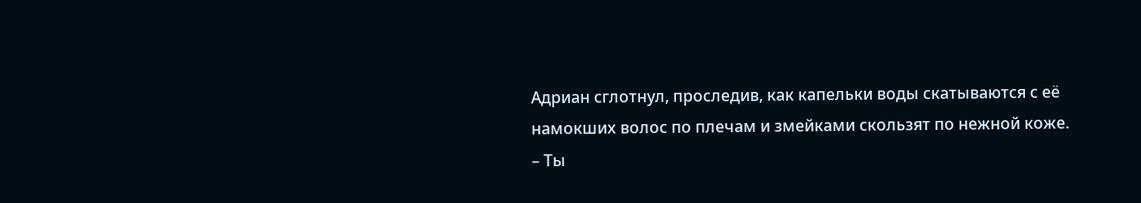Адриан сглотнул, проследив, как капельки воды скатываются с её намокших волос по плечам и змейками скользят по нежной коже.
– Ты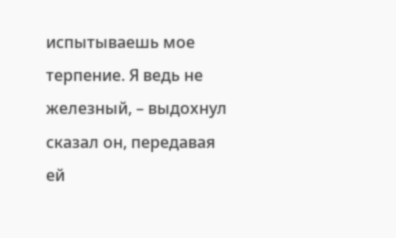испытываешь мое терпение. Я ведь не железный, – выдохнул сказал он, передавая ей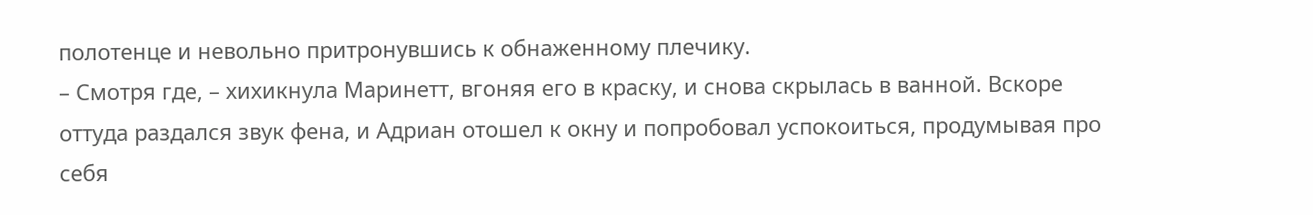полотенце и невольно притронувшись к обнаженному плечику.
– Смотря где, – хихикнула Маринетт, вгоняя его в краску, и снова скрылась в ванной. Вскоре оттуда раздался звук фена, и Адриан отошел к окну и попробовал успокоиться, продумывая про себя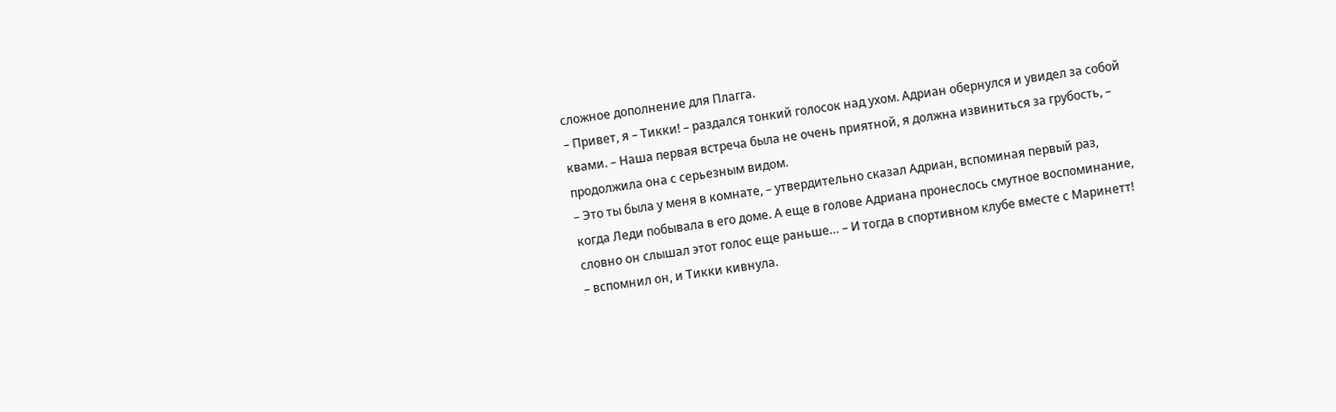сложное дополнение для Плагга.
– Привет, я – Тикки! – раздался тонкий голосок над ухом. Адриан обернулся и увидел за собой квами. – Наша первая встреча была не очень приятной, я должна извиниться за грубость, – продолжила она с серьезным видом.
– Это ты была у меня в комнате, – утвердительно сказал Адриан, вспоминая первый раз, когда Леди побывала в его доме. А еще в голове Адриана пронеслось смутное воспоминание, словно он слышал этот голос еще раньше… – И тогда в спортивном клубе вместе с Маринетт! – вспомнил он, и Тикки кивнула.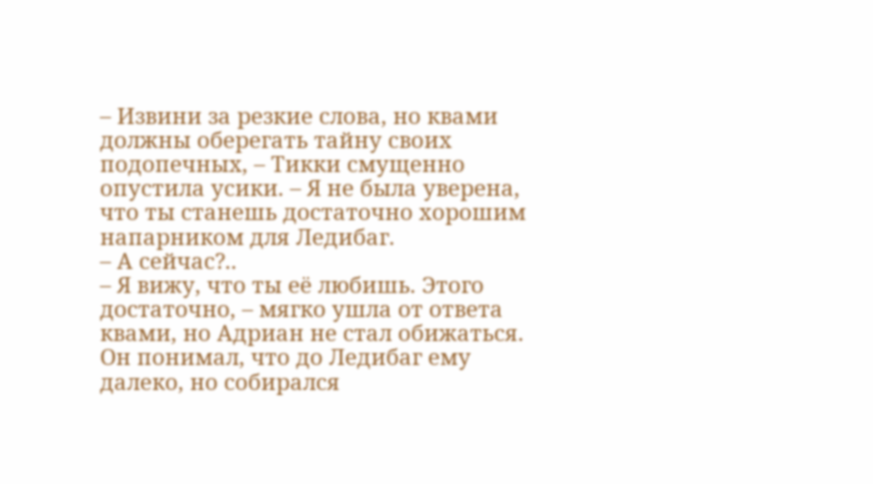– Извини за резкие слова, но квами должны оберегать тайну своих подопечных, – Тикки смущенно опустила усики. – Я не была уверена, что ты станешь достаточно хорошим напарником для Ледибаг.
– А сейчас?..
– Я вижу, что ты её любишь. Этого достаточно, – мягко ушла от ответа квами, но Адриан не стал обижаться. Он понимал, что до Ледибаг ему далеко, но собирался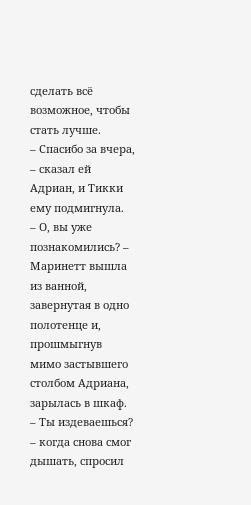сделать всё возможное, чтобы стать лучше.
– Спасибо за вчера, – сказал ей Адриан, и Тикки ему подмигнула.
– О, вы уже познакомились? – Маринетт вышла из ванной, завернутая в одно полотенце и, прошмыгнув мимо застывшего столбом Адриана, зарылась в шкаф.
– Ты издеваешься? – когда снова смог дышать, спросил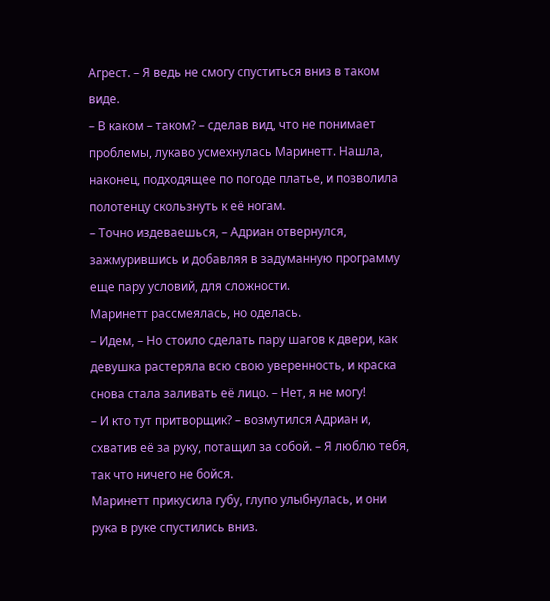Агрест. – Я ведь не смогу спуститься вниз в таком виде.
– В каком – таком? – сделав вид, что не понимает проблемы, лукаво усмехнулась Маринетт. Нашла, наконец, подходящее по погоде платье, и позволила полотенцу скользнуть к её ногам.
– Точно издеваешься, – Адриан отвернулся, зажмурившись и добавляя в задуманную программу еще пару условий, для сложности.
Маринетт рассмеялась, но оделась.
– Идем, – Но стоило сделать пару шагов к двери, как девушка растеряла всю свою уверенность, и краска снова стала заливать её лицо. – Нет, я не могу!
– И кто тут притворщик? – возмутился Адриан и, схватив её за руку, потащил за собой. – Я люблю тебя, так что ничего не бойся.
Маринетт прикусила губу, глупо улыбнулась, и они рука в руке спустились вниз.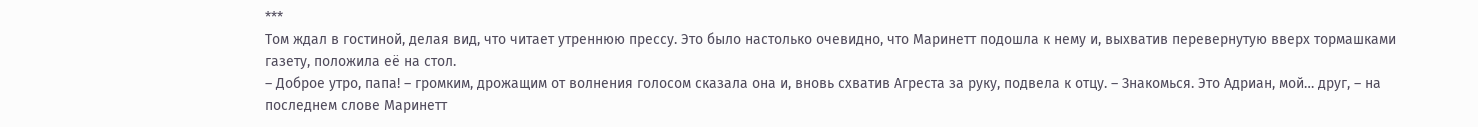***
Том ждал в гостиной, делая вид, что читает утреннюю прессу. Это было настолько очевидно, что Маринетт подошла к нему и, выхватив перевернутую вверх тормашками газету, положила её на стол.
– Доброе утро, папа! – громким, дрожащим от волнения голосом сказала она и, вновь схватив Агреста за руку, подвела к отцу. – Знакомься. Это Адриан, мой… друг, – на последнем слове Маринетт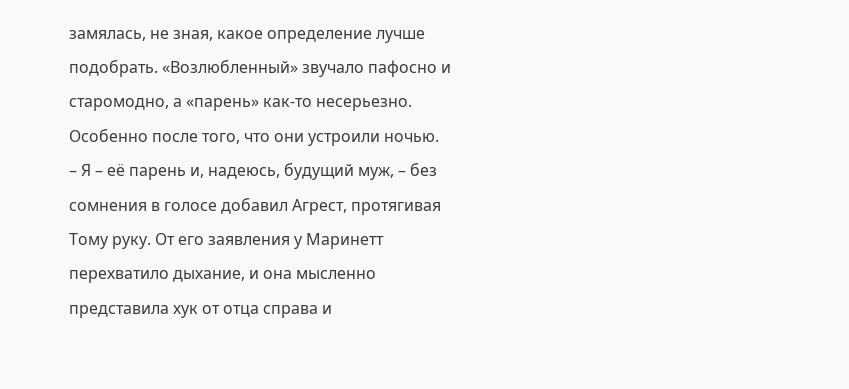замялась, не зная, какое определение лучше подобрать. «Возлюбленный» звучало пафосно и старомодно, а «парень» как-то несерьезно. Особенно после того, что они устроили ночью.
– Я – её парень и, надеюсь, будущий муж, – без сомнения в голосе добавил Агрест, протягивая Тому руку. От его заявления у Маринетт перехватило дыхание, и она мысленно представила хук от отца справа и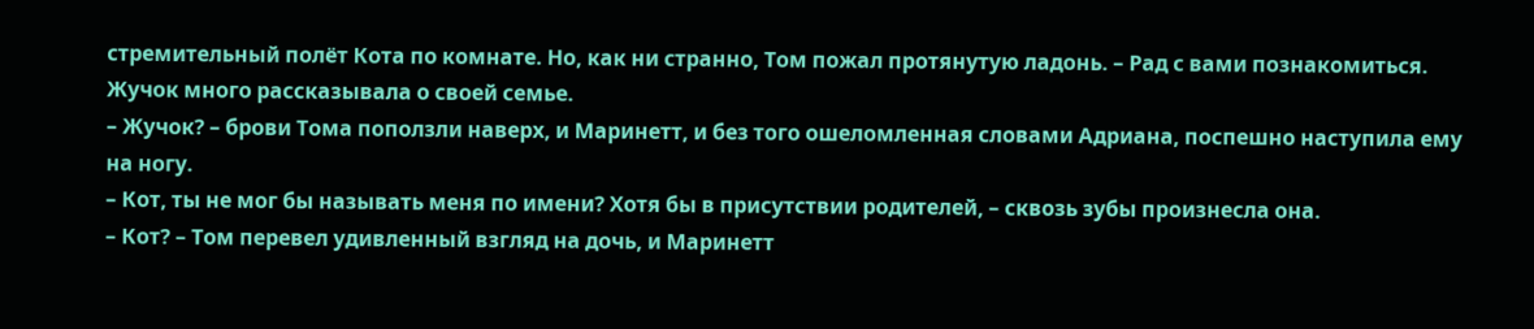стремительный полёт Кота по комнате. Но, как ни странно, Том пожал протянутую ладонь. – Рад с вами познакомиться. Жучок много рассказывала о своей семье.
– Жучок? – брови Тома поползли наверх, и Маринетт, и без того ошеломленная словами Адриана, поспешно наступила ему на ногу.
– Кот, ты не мог бы называть меня по имени? Хотя бы в присутствии родителей, – сквозь зубы произнесла она.
– Кот? – Том перевел удивленный взгляд на дочь, и Маринетт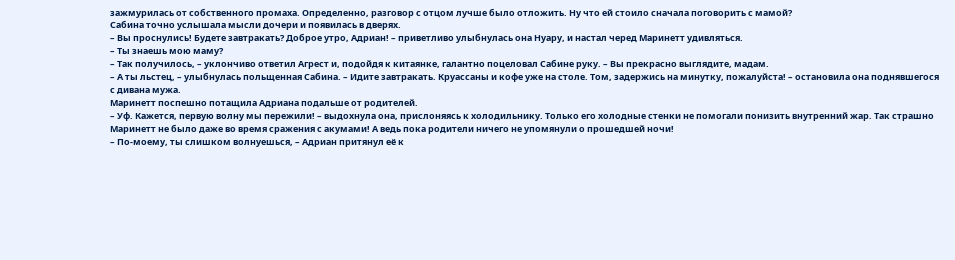зажмурилась от собственного промаха. Определенно, разговор с отцом лучше было отложить. Ну что ей стоило сначала поговорить с мамой?
Сабина точно услышала мысли дочери и появилась в дверях.
– Вы проснулись! Будете завтракать? Доброе утро, Адриан! – приветливо улыбнулась она Нуару, и настал черед Маринетт удивляться.
– Ты знаешь мою маму?
– Так получилось, – уклончиво ответил Агрест и, подойдя к китаянке, галантно поцеловал Сабине руку. – Вы прекрасно выглядите, мадам.
– А ты льстец, – улыбнулась польщенная Сабина. – Идите завтракать. Круассаны и кофе уже на столе. Том, задержись на минутку, пожалуйста! – остановила она поднявшегося с дивана мужа.
Маринетт поспешно потащила Адриана подальше от родителей.
– Уф. Кажется, первую волну мы пережили! – выдохнула она, прислоняясь к холодильнику. Только его холодные стенки не помогали понизить внутренний жар. Так страшно Маринетт не было даже во время сражения с акумами! А ведь пока родители ничего не упомянули о прошедшей ночи!
– По-моему, ты слишком волнуешься, – Адриан притянул её к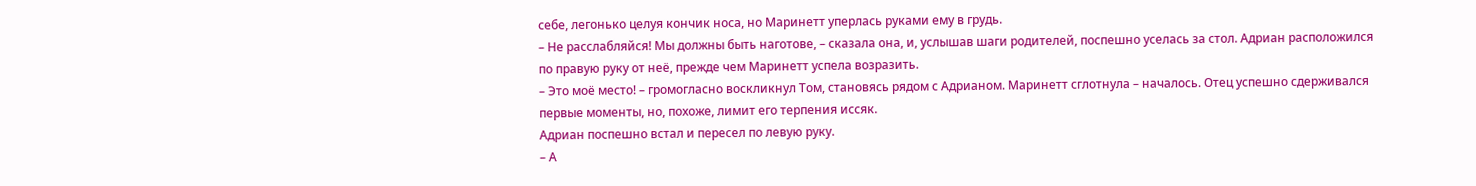себе, легонько целуя кончик носа, но Маринетт уперлась руками ему в грудь.
– Не расслабляйся! Мы должны быть наготове, – сказала она, и, услышав шаги родителей, поспешно уселась за стол. Адриан расположился по правую руку от неё, прежде чем Маринетт успела возразить.
– Это моё место! – громогласно воскликнул Том, становясь рядом с Адрианом. Маринетт сглотнула – началось. Отец успешно сдерживался первые моменты, но, похоже, лимит его терпения иссяк.
Адриан поспешно встал и пересел по левую руку.
– А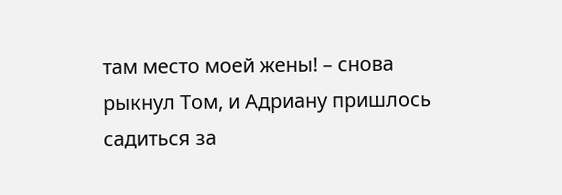там место моей жены! – снова рыкнул Том, и Адриану пришлось садиться за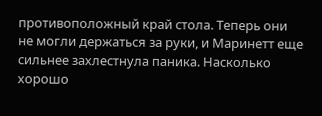противоположный край стола. Теперь они не могли держаться за руки, и Маринетт еще сильнее захлестнула паника. Насколько хорошо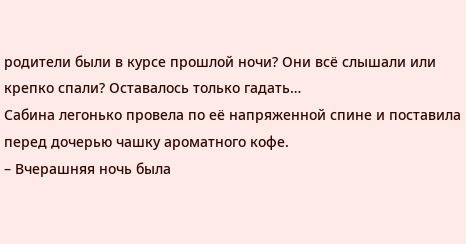родители были в курсе прошлой ночи? Они всё слышали или крепко спали? Оставалось только гадать…
Сабина легонько провела по её напряженной спине и поставила перед дочерью чашку ароматного кофе.
– Вчерашняя ночь была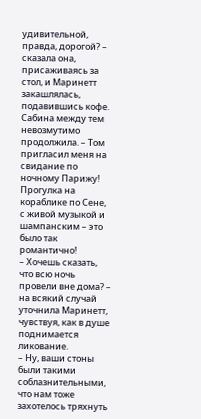удивительной, правда, дорогой? – сказала она, присаживаясь за стол, и Маринетт закашлялась, подавившись кофе. Сабина между тем невозмутимо продолжила. – Том пригласил меня на свидание по ночному Парижу! Прогулка на кораблике по Сене, с живой музыкой и шампанским – это было так романтично!
– Хочешь сказать, что всю ночь провели вне дома? – на всякий случай уточнила Маринетт, чувствуя, как в душе поднимается ликование.
– Ну, ваши стоны были такими соблазнительными, что нам тоже захотелось тряхнуть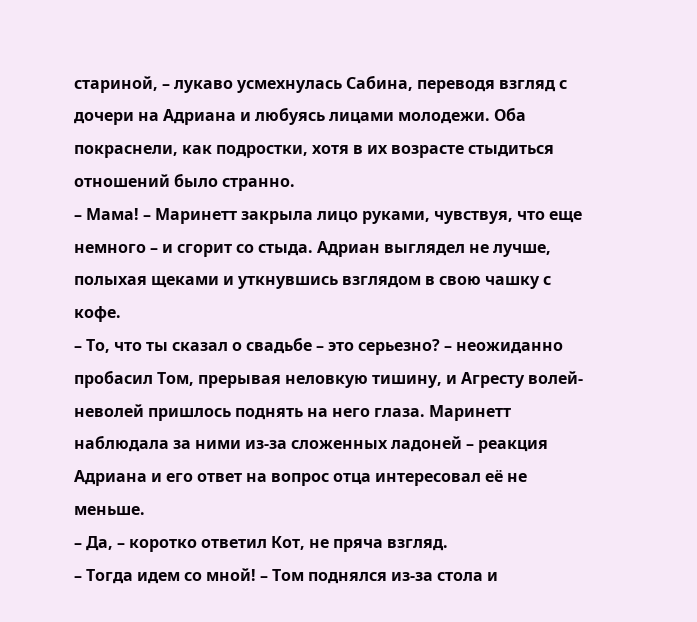стариной, – лукаво усмехнулась Сабина, переводя взгляд с дочери на Адриана и любуясь лицами молодежи. Оба покраснели, как подростки, хотя в их возрасте стыдиться отношений было странно.
– Мама! – Маринетт закрыла лицо руками, чувствуя, что еще немного – и сгорит со стыда. Адриан выглядел не лучше, полыхая щеками и уткнувшись взглядом в свою чашку с кофе.
– То, что ты сказал о свадьбе – это серьезно? – неожиданно пробасил Том, прерывая неловкую тишину, и Агресту волей-неволей пришлось поднять на него глаза. Маринетт наблюдала за ними из-за сложенных ладоней – реакция Адриана и его ответ на вопрос отца интересовал её не меньше.
– Да, – коротко ответил Кот, не пряча взгляд.
– Тогда идем со мной! – Том поднялся из-за стола и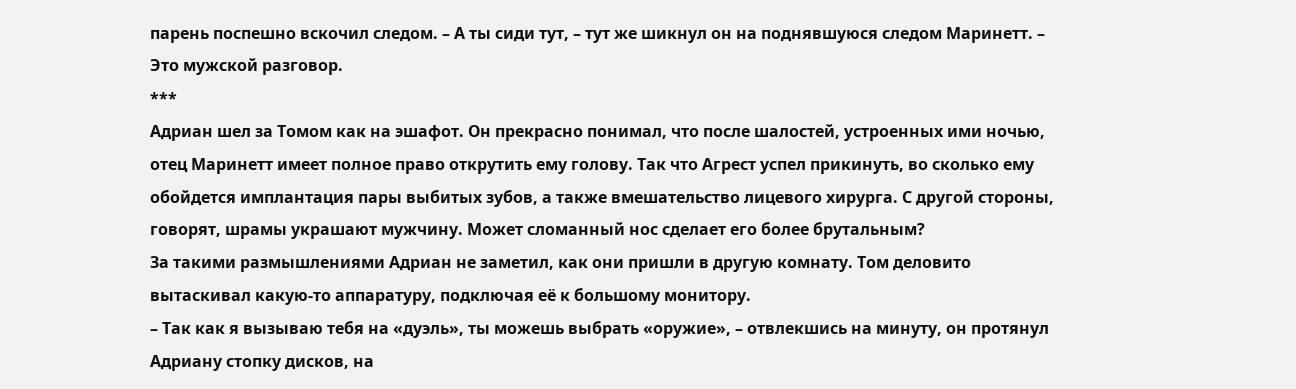парень поспешно вскочил следом. – А ты сиди тут, – тут же шикнул он на поднявшуюся следом Маринетт. – Это мужской разговор.
***
Адриан шел за Томом как на эшафот. Он прекрасно понимал, что после шалостей, устроенных ими ночью, отец Маринетт имеет полное право открутить ему голову. Так что Агрест успел прикинуть, во сколько ему обойдется имплантация пары выбитых зубов, а также вмешательство лицевого хирурга. С другой стороны, говорят, шрамы украшают мужчину. Может сломанный нос сделает его более брутальным?
За такими размышлениями Адриан не заметил, как они пришли в другую комнату. Том деловито вытаскивал какую-то аппаратуру, подключая её к большому монитору.
– Так как я вызываю тебя на «дуэль», ты можешь выбрать «оружие», – отвлекшись на минуту, он протянул Адриану стопку дисков, на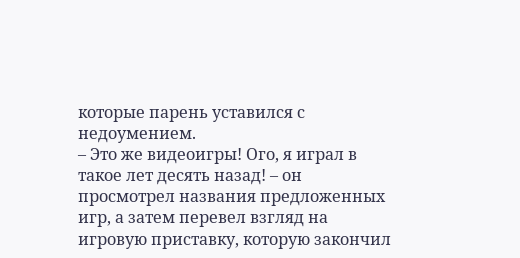которые парень уставился с недоумением.
– Это же видеоигры! Ого, я играл в такое лет десять назад! – он просмотрел названия предложенных игр, а затем перевел взгляд на игровую приставку, которую закончил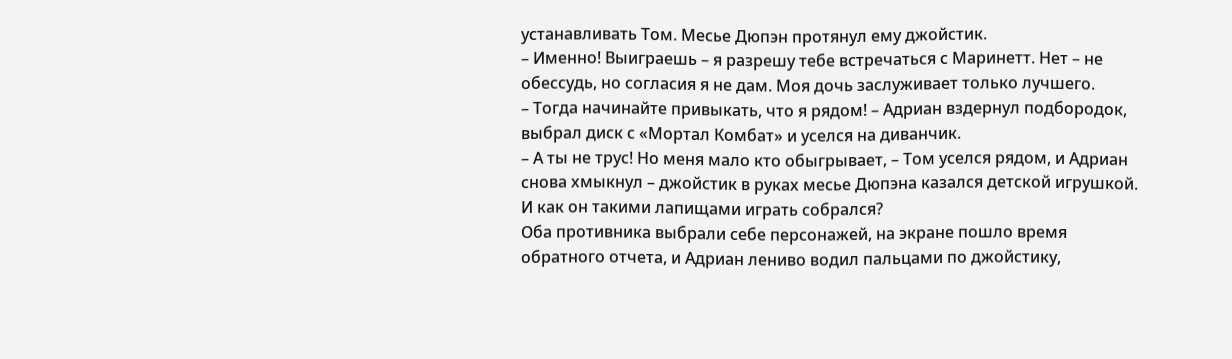устанавливать Том. Месье Дюпэн протянул ему джойстик.
– Именно! Выиграешь – я разрешу тебе встречаться с Маринетт. Нет – не обессудь, но согласия я не дам. Моя дочь заслуживает только лучшего.
– Тогда начинайте привыкать, что я рядом! – Адриан вздернул подбородок, выбрал диск с «Мортал Комбат» и уселся на диванчик.
– А ты не трус! Но меня мало кто обыгрывает, – Том уселся рядом, и Адриан снова хмыкнул – джойстик в руках месье Дюпэна казался детской игрушкой. И как он такими лапищами играть собрался?
Оба противника выбрали себе персонажей, на экране пошло время обратного отчета, и Адриан лениво водил пальцами по джойстику,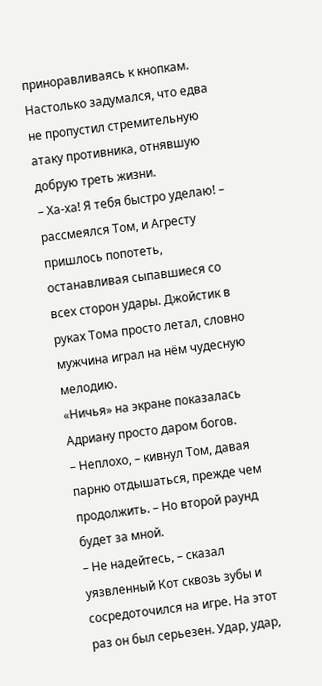приноравливаясь к кнопкам. Настолько задумался, что едва не пропустил стремительную атаку противника, отнявшую добрую треть жизни.
– Ха-ха! Я тебя быстро уделаю! – рассмеялся Том, и Агресту пришлось попотеть, останавливая сыпавшиеся со всех сторон удары. Джойстик в руках Тома просто летал, словно мужчина играл на нём чудесную мелодию.
«Ничья» на экране показалась Адриану просто даром богов.
– Неплохо, – кивнул Том, давая парню отдышаться, прежде чем продолжить. – Но второй раунд будет за мной.
– Не надейтесь, – сказал уязвленный Кот сквозь зубы и сосредоточился на игре. На этот раз он был серьезен. Удар, удар,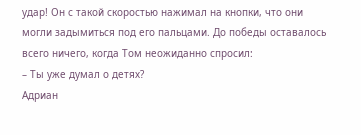удар! Он с такой скоростью нажимал на кнопки, что они могли задымиться под его пальцами. До победы оставалось всего ничего, когда Том неожиданно спросил:
– Ты уже думал о детях?
Адриан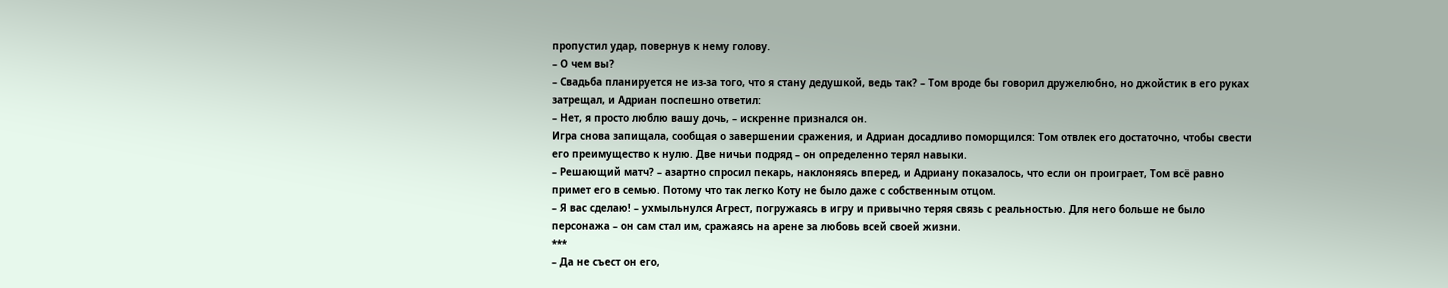пропустил удар, повернув к нему голову.
– О чем вы?
– Свадьба планируется не из-за того, что я стану дедушкой, ведь так? – Том вроде бы говорил дружелюбно, но джойстик в его руках затрещал, и Адриан поспешно ответил:
– Нет, я просто люблю вашу дочь, – искренне признался он.
Игра снова запищала, сообщая о завершении сражения, и Адриан досадливо поморщился: Том отвлек его достаточно, чтобы свести его преимущество к нулю. Две ничьи подряд – он определенно терял навыки.
– Решающий матч? – азартно спросил пекарь, наклоняясь вперед, и Адриану показалось, что если он проиграет, Том всё равно примет его в семью. Потому что так легко Коту не было даже с собственным отцом.
– Я вас сделаю! – ухмыльнулся Агрест, погружаясь в игру и привычно теряя связь с реальностью. Для него больше не было персонажа – он сам стал им, сражаясь на арене за любовь всей своей жизни.
***
– Да не съест он его,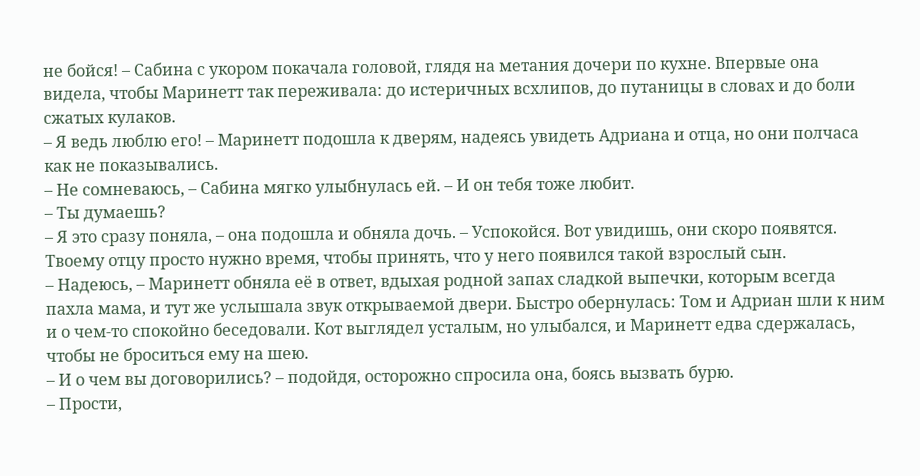не бойся! – Сабина с укором покачала головой, глядя на метания дочери по кухне. Впервые она видела, чтобы Маринетт так переживала: до истеричных всхлипов, до путаницы в словах и до боли сжатых кулаков.
– Я ведь люблю его! – Маринетт подошла к дверям, надеясь увидеть Адриана и отца, но они полчаса как не показывались.
– Не сомневаюсь, – Сабина мягко улыбнулась ей. – И он тебя тоже любит.
– Ты думаешь?
– Я это сразу поняла, – она подошла и обняла дочь. – Успокойся. Вот увидишь, они скоро появятся. Твоему отцу просто нужно время, чтобы принять, что у него появился такой взрослый сын.
– Надеюсь, – Маринетт обняла её в ответ, вдыхая родной запах сладкой выпечки, которым всегда пахла мама, и тут же услышала звук открываемой двери. Быстро обернулась: Том и Адриан шли к ним и о чем-то спокойно беседовали. Кот выглядел усталым, но улыбался, и Маринетт едва сдержалась, чтобы не броситься ему на шею.
– И о чем вы договорились? – подойдя, осторожно спросила она, боясь вызвать бурю.
– Прости,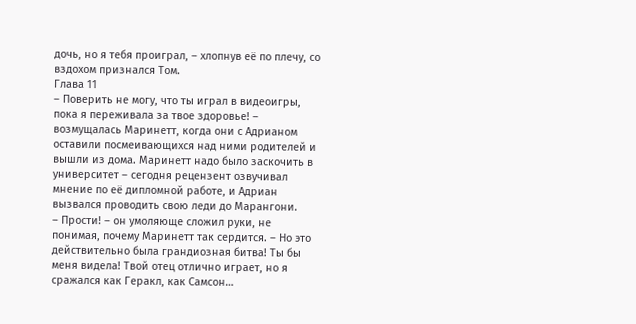дочь, но я тебя проиграл, – хлопнув её по плечу, со вздохом признался Том.
Глава 11
– Поверить не могу, что ты играл в видеоигры, пока я переживала за твое здоровье! – возмущалась Маринетт, когда они с Адрианом оставили посмеивающихся над ними родителей и вышли из дома. Маринетт надо было заскочить в университет – сегодня рецензент озвучивал мнение по её дипломной работе, и Адриан вызвался проводить свою леди до Марангони.
– Прости! – он умоляюще сложил руки, не понимая, почему Маринетт так сердится. – Но это действительно была грандиозная битва! Ты бы меня видела! Твой отец отлично играет, но я сражался как Геракл, как Самсон…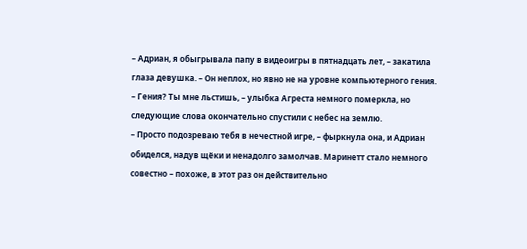– Адриан, я обыгрывала папу в видеоигры в пятнадцать лет, – закатила глаза девушка. – Он неплох, но явно не на уровне компьютерного гения.
– Гения? Ты мне льстишь, – улыбка Агреста немного померкла, но следующие слова окончательно спустили с небес на землю.
– Просто подозреваю тебя в нечестной игре, – фыркнула она, и Адриан обиделся, надув щёки и ненадолго замолчав. Маринетт стало немного совестно – похоже, в этот раз он действительно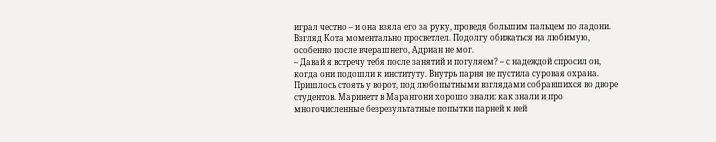играл честно – и она взяла его за руку, проведя большим пальцем по ладони. Взгляд Кота моментально просветлел. Подолгу обижаться на любимую, особенно после вчерашнего, Адриан не мог.
– Давай я встречу тебя после занятий и погуляем? – с надеждой спросил он, когда они подошли к институту. Внутрь парня не пустила суровая охрана. Пришлось стоять у ворот, под любопытными взглядами собравшихся во дворе студентов. Маринетт в Марангони хорошо знали: как знали и про многочисленные безрезультатные попытки парней к ней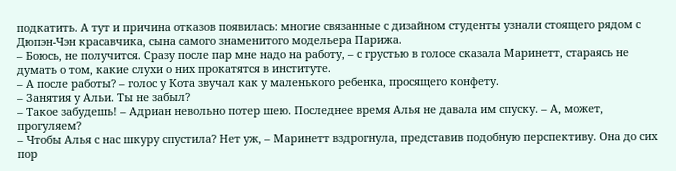подкатить. А тут и причина отказов появилась: многие связанные с дизайном студенты узнали стоящего рядом с Дюпэн-Чэн красавчика, сына самого знаменитого модельера Парижа.
– Боюсь, не получится. Сразу после пар мне надо на работу, – с грустью в голосе сказала Маринетт, стараясь не думать о том, какие слухи о них прокатятся в институте.
– А после работы? – голос у Кота звучал как у маленького ребенка, просящего конфету.
– Занятия у Альи. Ты не забыл?
– Такое забудешь! – Адриан невольно потер шею. Последнее время Алья не давала им спуску. – А, может, прогуляем?
– Чтобы Алья с нас шкуру спустила? Нет уж, – Маринетт вздрогнула, представив подобную перспективу. Она до сих пор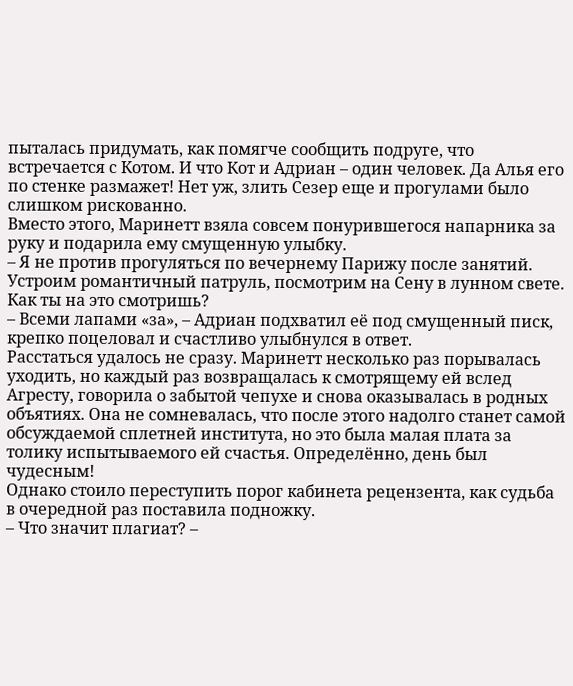пыталась придумать, как помягче сообщить подруге, что встречается с Котом. И что Кот и Адриан – один человек. Да Алья его по стенке размажет! Нет уж, злить Сезер еще и прогулами было слишком рискованно.
Вместо этого, Маринетт взяла совсем понурившегося напарника за руку и подарила ему смущенную улыбку.
– Я не против прогуляться по вечернему Парижу после занятий. Устроим романтичный патруль, посмотрим на Сену в лунном свете. Как ты на это смотришь?
– Всеми лапами «за», – Адриан подхватил её под смущенный писк, крепко поцеловал и счастливо улыбнулся в ответ.
Расстаться удалось не сразу. Маринетт несколько раз порывалась уходить, но каждый раз возвращалась к смотрящему ей вслед Агресту, говорила о забытой чепухе и снова оказывалась в родных объятиях. Она не сомневалась, что после этого надолго станет самой обсуждаемой сплетней института, но это была малая плата за толику испытываемого ей счастья. Определённо, день был чудесным!
Однако стоило переступить порог кабинета рецензента, как судьба в очередной раз поставила подножку.
– Что значит плагиат? –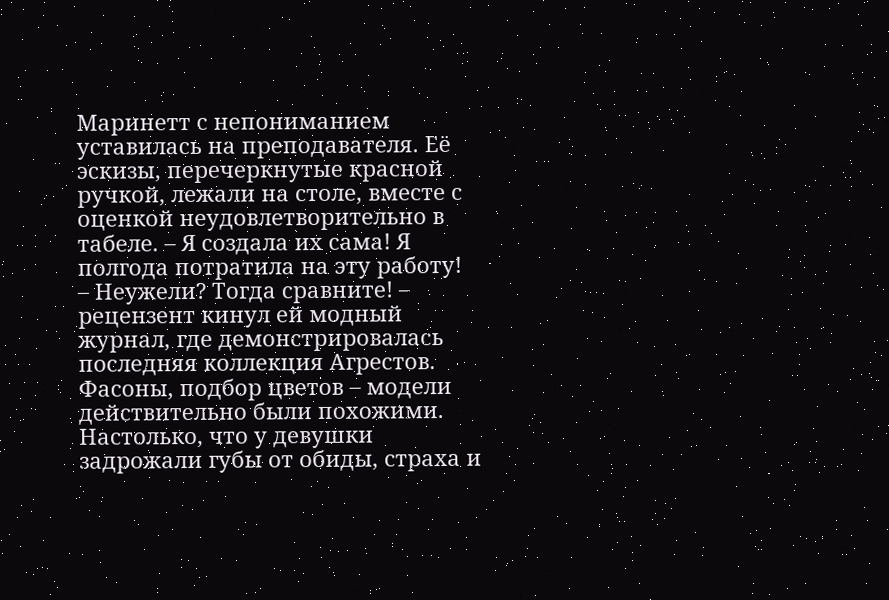Маринетт с непониманием уставилась на преподавателя. Её эскизы, перечеркнутые красной ручкой, лежали на столе, вместе с оценкой неудовлетворительно в табеле. – Я создала их сама! Я полгода потратила на эту работу!
– Неужели? Тогда сравните! – рецензент кинул ей модный журнал, где демонстрировалась последняя коллекция Агрестов. Фасоны, подбор цветов – модели действительно были похожими. Настолько, что у девушки задрожали губы от обиды, страха и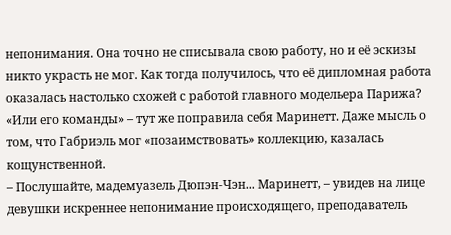непонимания. Она точно не списывала свою работу, но и её эскизы никто украсть не мог. Как тогда получилось, что её дипломная работа оказалась настолько схожей с работой главного модельера Парижа?
«Или его команды» – тут же поправила себя Маринетт. Даже мысль о том, что Габриэль мог «позаимствовать» коллекцию, казалась кощунственной.
– Послушайте, мадемуазель Дюпэн-Чэн... Маринетт, – увидев на лице девушки искреннее непонимание происходящего, преподаватель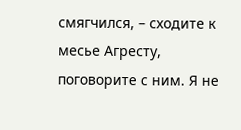смягчился, – сходите к месье Агресту, поговорите с ним. Я не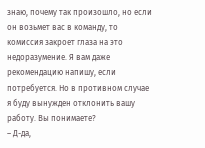знаю, почему так произошло, но если он возьмет вас в команду, то комиссия закроет глаза на это недоразумение. Я вам даже рекомендацию напишу, если потребуется. Но в противном случае я буду вынужден отклонить вашу работу. Вы понимаете?
– Д-да,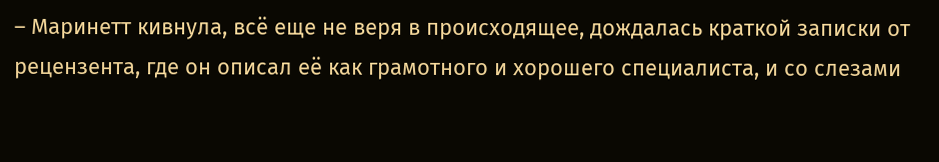– Маринетт кивнула, всё еще не веря в происходящее, дождалась краткой записки от рецензента, где он описал её как грамотного и хорошего специалиста, и со слезами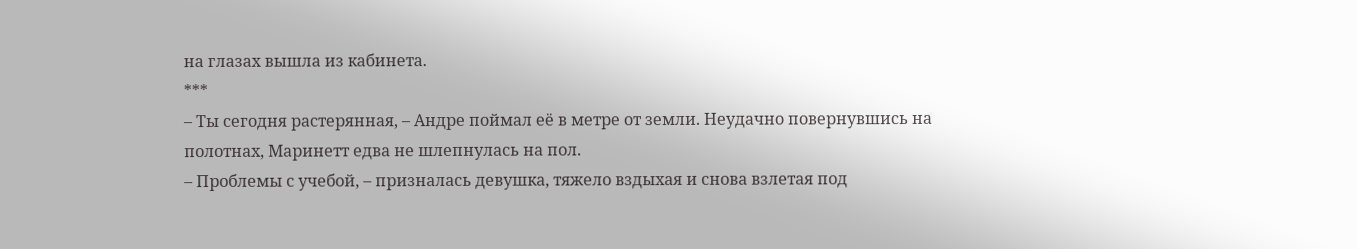на глазах вышла из кабинета.
***
– Ты сегодня растерянная, – Андре поймал её в метре от земли. Неудачно повернувшись на полотнах, Маринетт едва не шлепнулась на пол.
– Проблемы с учебой, – призналась девушка, тяжело вздыхая и снова взлетая под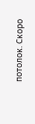потолок. Скоро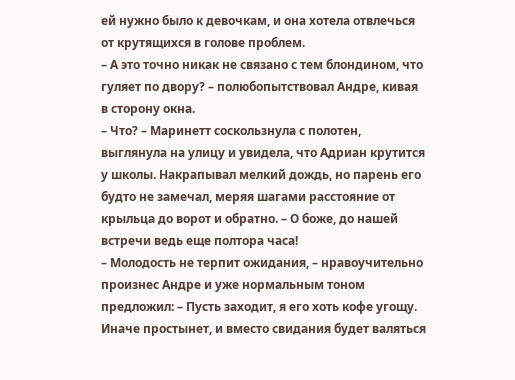ей нужно было к девочкам, и она хотела отвлечься от крутящихся в голове проблем.
– А это точно никак не связано с тем блондином, что гуляет по двору? – полюбопытствовал Андре, кивая в сторону окна.
– Что? – Маринетт соскользнула с полотен, выглянула на улицу и увидела, что Адриан крутится у школы. Накрапывал мелкий дождь, но парень его будто не замечал, меряя шагами расстояние от крыльца до ворот и обратно. – О боже, до нашей встречи ведь еще полтора часа!
– Молодость не терпит ожидания, – нравоучительно произнес Андре и уже нормальным тоном предложил: – Пусть заходит, я его хоть кофе угощу. Иначе простынет, и вместо свидания будет валяться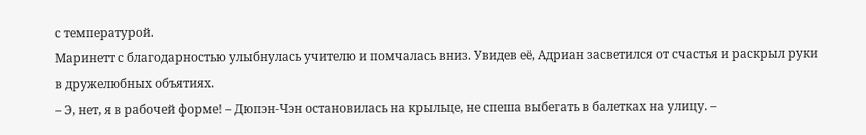с температурой.
Маринетт с благодарностью улыбнулась учителю и помчалась вниз. Увидев её, Адриан засветился от счастья и раскрыл руки в дружелюбных объятиях.
– Э, нет, я в рабочей форме! – Дюпэн-Чэн остановилась на крыльце, не спеша выбегать в балетках на улицу. –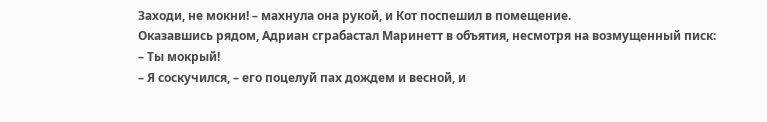Заходи, не мокни! – махнула она рукой, и Кот поспешил в помещение.
Оказавшись рядом, Адриан сграбастал Маринетт в объятия, несмотря на возмущенный писк:
– Ты мокрый!
– Я соскучился, – его поцелуй пах дождем и весной, и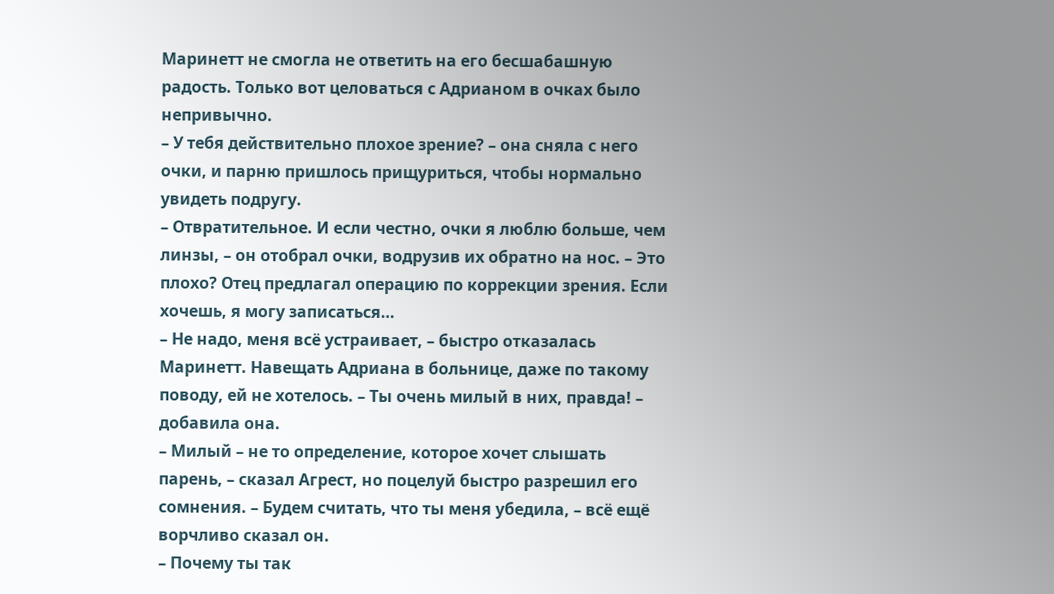Маринетт не смогла не ответить на его бесшабашную радость. Только вот целоваться с Адрианом в очках было непривычно.
– У тебя действительно плохое зрение? – она сняла с него очки, и парню пришлось прищуриться, чтобы нормально увидеть подругу.
– Отвратительное. И если честно, очки я люблю больше, чем линзы, – он отобрал очки, водрузив их обратно на нос. – Это плохо? Отец предлагал операцию по коррекции зрения. Если хочешь, я могу записаться…
– Не надо, меня всё устраивает, – быстро отказалась Маринетт. Навещать Адриана в больнице, даже по такому поводу, ей не хотелось. – Ты очень милый в них, правда! – добавила она.
– Милый – не то определение, которое хочет слышать парень, – сказал Агрест, но поцелуй быстро разрешил его сомнения. – Будем считать, что ты меня убедила, – всё ещё ворчливо сказал он.
– Почему ты так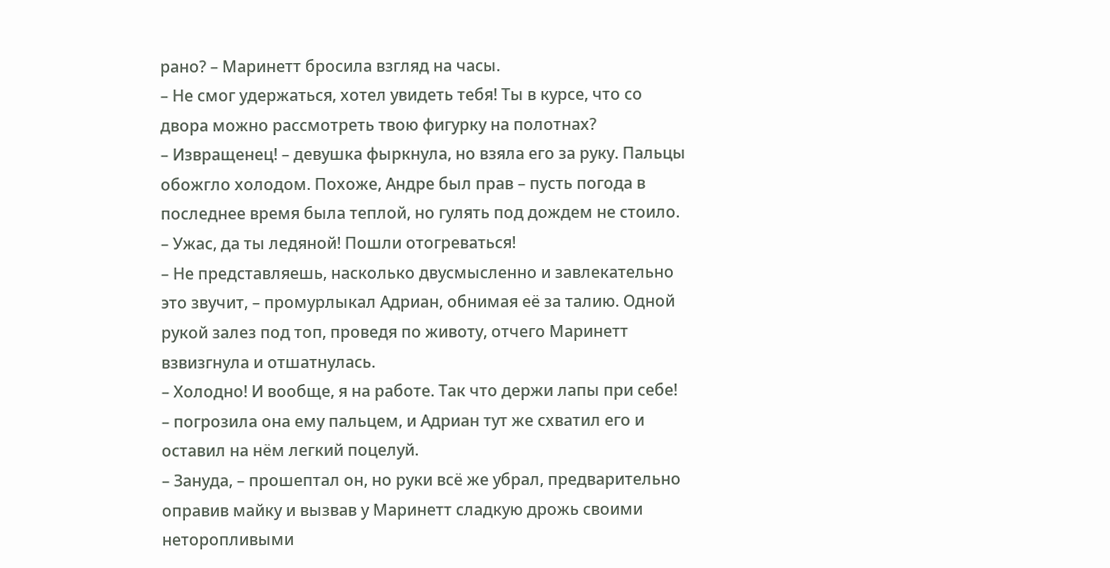рано? – Маринетт бросила взгляд на часы.
– Не смог удержаться, хотел увидеть тебя! Ты в курсе, что со двора можно рассмотреть твою фигурку на полотнах?
– Извращенец! – девушка фыркнула, но взяла его за руку. Пальцы обожгло холодом. Похоже, Андре был прав – пусть погода в последнее время была теплой, но гулять под дождем не стоило. – Ужас, да ты ледяной! Пошли отогреваться!
– Не представляешь, насколько двусмысленно и завлекательно это звучит, – промурлыкал Адриан, обнимая её за талию. Одной рукой залез под топ, проведя по животу, отчего Маринетт взвизгнула и отшатнулась.
– Холодно! И вообще, я на работе. Так что держи лапы при себе! – погрозила она ему пальцем, и Адриан тут же схватил его и оставил на нём легкий поцелуй.
– Зануда, – прошептал он, но руки всё же убрал, предварительно оправив майку и вызвав у Маринетт сладкую дрожь своими неторопливыми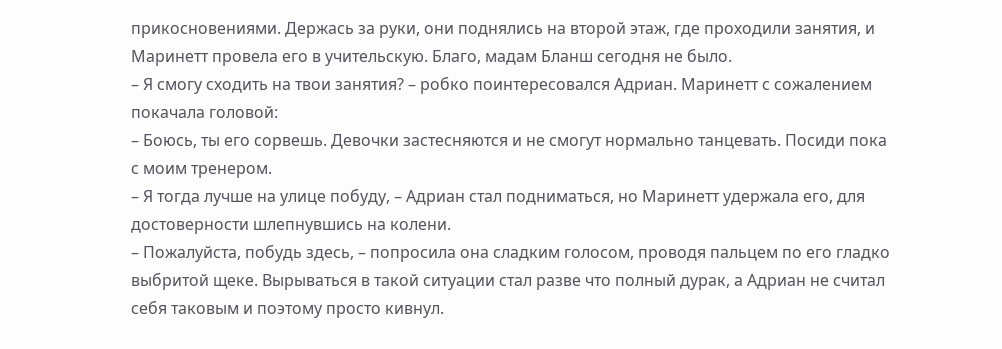прикосновениями. Держась за руки, они поднялись на второй этаж, где проходили занятия, и Маринетт провела его в учительскую. Благо, мадам Бланш сегодня не было.
– Я смогу сходить на твои занятия? – робко поинтересовался Адриан. Маринетт с сожалением покачала головой:
– Боюсь, ты его сорвешь. Девочки застесняются и не смогут нормально танцевать. Посиди пока с моим тренером.
– Я тогда лучше на улице побуду, – Адриан стал подниматься, но Маринетт удержала его, для достоверности шлепнувшись на колени.
– Пожалуйста, побудь здесь, – попросила она сладким голосом, проводя пальцем по его гладко выбритой щеке. Вырываться в такой ситуации стал разве что полный дурак, а Адриан не считал себя таковым и поэтому просто кивнул.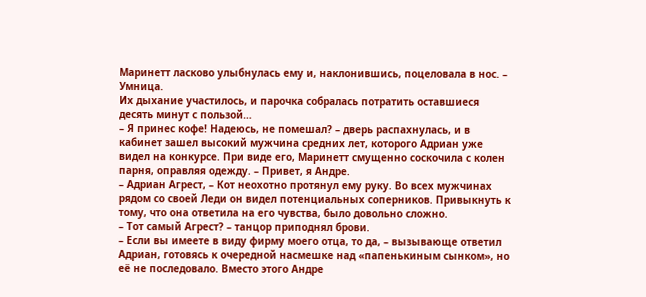Маринетт ласково улыбнулась ему и, наклонившись, поцеловала в нос. – Умница.
Их дыхание участилось, и парочка собралась потратить оставшиеся десять минут с пользой…
– Я принес кофе! Надеюсь, не помешал? – дверь распахнулась, и в кабинет зашел высокий мужчина средних лет, которого Адриан уже видел на конкурсе. При виде его, Маринетт смущенно соскочила с колен парня, оправляя одежду. – Привет, я Андре.
– Адриан Агрест, – Кот неохотно протянул ему руку. Во всех мужчинах рядом со своей Леди он видел потенциальных соперников. Привыкнуть к тому, что она ответила на его чувства, было довольно сложно.
– Тот самый Агрест? – танцор приподнял брови.
– Если вы имеете в виду фирму моего отца, то да, – вызывающе ответил Адриан, готовясь к очередной насмешке над «папенькиным сынком», но её не последовало. Вместо этого Андре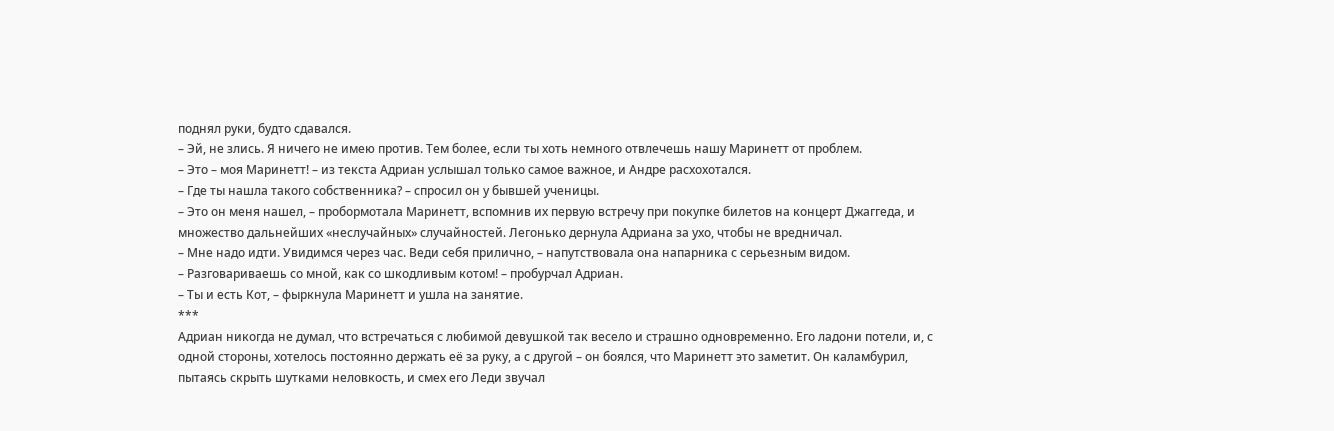поднял руки, будто сдавался.
– Эй, не злись. Я ничего не имею против. Тем более, если ты хоть немного отвлечешь нашу Маринетт от проблем.
– Это – моя Маринетт! – из текста Адриан услышал только самое важное, и Андре расхохотался.
– Где ты нашла такого собственника? – спросил он у бывшей ученицы.
– Это он меня нашел, – пробормотала Маринетт, вспомнив их первую встречу при покупке билетов на концерт Джаггеда, и множество дальнейших «неслучайных» случайностей. Легонько дернула Адриана за ухо, чтобы не вредничал.
– Мне надо идти. Увидимся через час. Веди себя прилично, – напутствовала она напарника с серьезным видом.
– Разговариваешь со мной, как со шкодливым котом! – пробурчал Адриан.
– Ты и есть Кот, – фыркнула Маринетт и ушла на занятие.
***
Адриан никогда не думал, что встречаться с любимой девушкой так весело и страшно одновременно. Его ладони потели, и, с одной стороны, хотелось постоянно держать её за руку, а с другой – он боялся, что Маринетт это заметит. Он каламбурил, пытаясь скрыть шутками неловкость, и смех его Леди звучал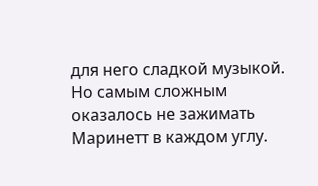для него сладкой музыкой. Но самым сложным оказалось не зажимать Маринетт в каждом углу.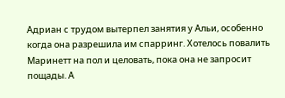Адриан с трудом вытерпел занятия у Альи, особенно когда она разрешила им спарринг. Хотелось повалить Маринетт на пол и целовать, пока она не запросит пощады. А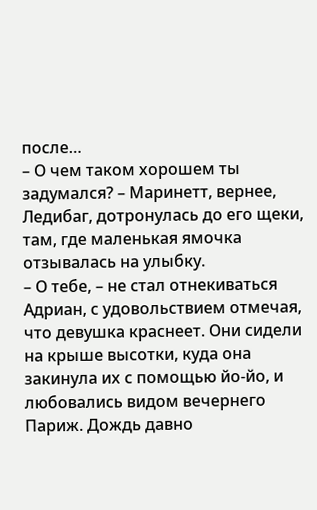после…
– О чем таком хорошем ты задумался? – Маринетт, вернее, Ледибаг, дотронулась до его щеки, там, где маленькая ямочка отзывалась на улыбку.
– О тебе, – не стал отнекиваться Адриан, с удовольствием отмечая, что девушка краснеет. Они сидели на крыше высотки, куда она закинула их с помощью йо-йо, и любовались видом вечернего Париж. Дождь давно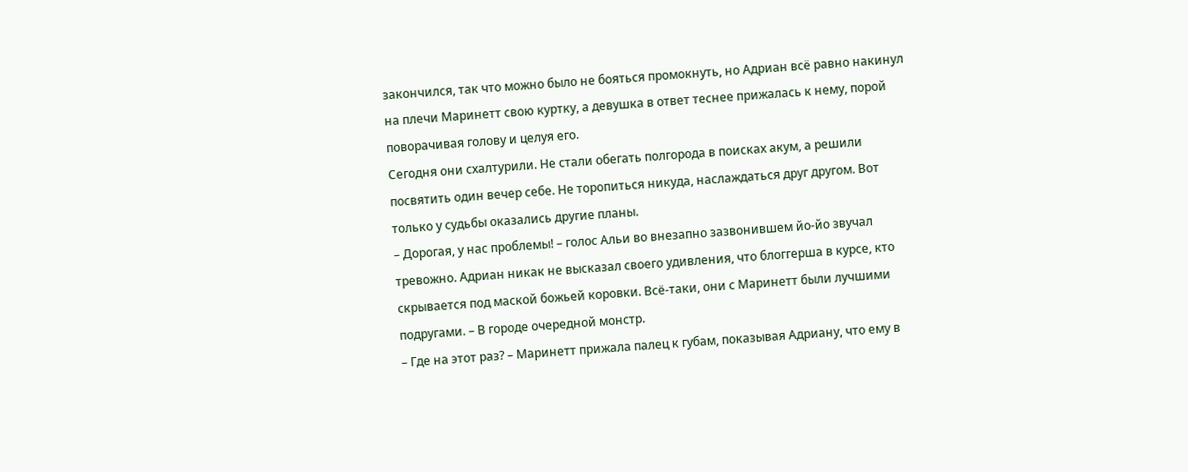закончился, так что можно было не бояться промокнуть, но Адриан всё равно накинул на плечи Маринетт свою куртку, а девушка в ответ теснее прижалась к нему, порой поворачивая голову и целуя его.
Сегодня они схалтурили. Не стали обегать полгорода в поисках акум, а решили посвятить один вечер себе. Не торопиться никуда, наслаждаться друг другом. Вот только у судьбы оказались другие планы.
– Дорогая, у нас проблемы! – голос Альи во внезапно зазвонившем йо-йо звучал тревожно. Адриан никак не высказал своего удивления, что блоггерша в курсе, кто скрывается под маской божьей коровки. Всё-таки, они с Маринетт были лучшими подругами. – В городе очередной монстр.
– Где на этот раз? – Маринетт прижала палец к губам, показывая Адриану, что ему в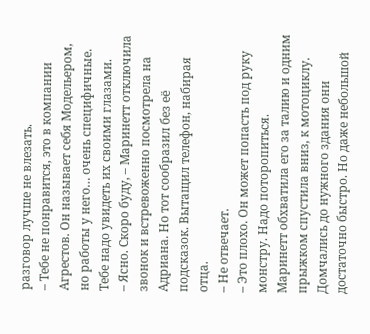разговор лучше не влезать.
– Тебе не понравится, это в компании Агрестов. Он называет себя Модельером, но работы у него… очень специфичные. Тебе надо увидеть их своими глазами.
– Ясно. Скоро буду, – Маринетт отключила звонок и встревоженно посмотрела на Адриана. Но тот сообразил без её подсказок. Вытащил телефон, набирая отца.
– Не отвечает.
– Это плохо. Он может попасть под руку монстру. Надо поторопиться.
Маринетт обхватила его за талию и одним прыжком спустила вниз, к мотоциклу. Домчались до нужного здания они достаточно быстро. Но даже небольшой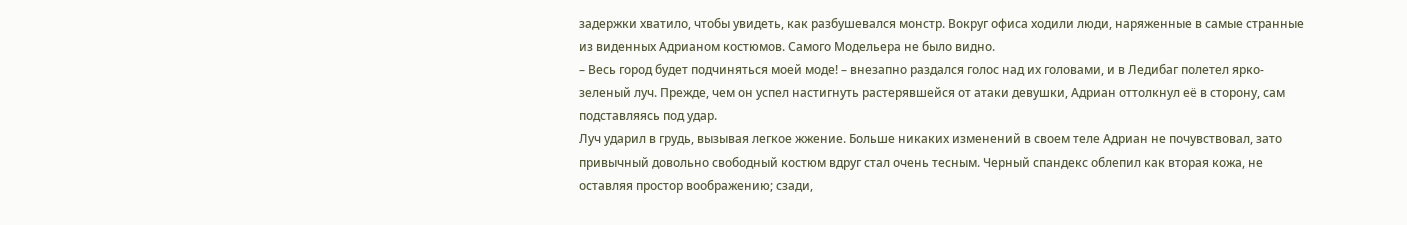задержки хватило, чтобы увидеть, как разбушевался монстр. Вокруг офиса ходили люди, наряженные в самые странные из виденных Адрианом костюмов. Самого Модельера не было видно.
– Весь город будет подчиняться моей моде! – внезапно раздался голос над их головами, и в Ледибаг полетел ярко-зеленый луч. Прежде, чем он успел настигнуть растерявшейся от атаки девушки, Адриан оттолкнул её в сторону, сам подставляясь под удар.
Луч ударил в грудь, вызывая легкое жжение. Больше никаких изменений в своем теле Адриан не почувствовал, зато привычный довольно свободный костюм вдруг стал очень тесным. Черный спандекс облепил как вторая кожа, не оставляя простор воображению; сзади,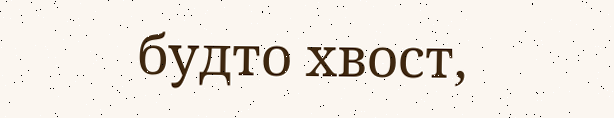будто хвост,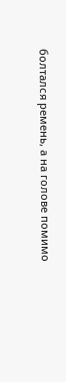болтался ремень, а на голове помимо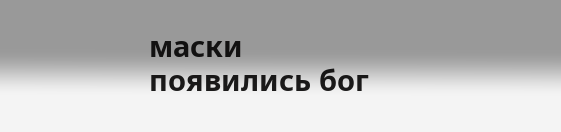маски появились бог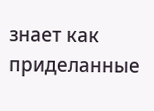знает как приделанные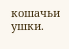кошачьи ушки.